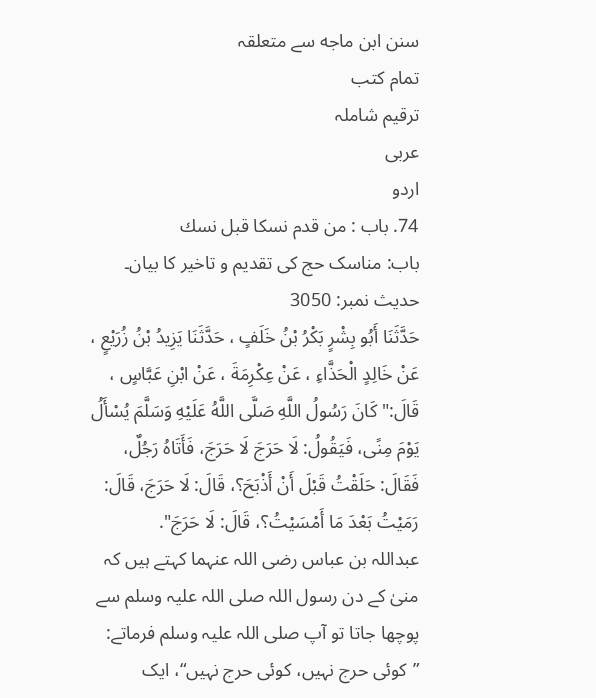سنن ابن ماجه سے متعلقہ
تمام کتب
ترقیم شاملہ
عربی
اردو
74. باب : من قدم نسكا قبل نسك
باب: مناسک حج کی تقدیم و تاخیر کا بیان۔
حدیث نمبر: 3050
حَدَّثَنَا أَبُو بِشْرٍ بَكْرُ بْنُ خَلَفٍ ، حَدَّثَنَا يَزِيدُ بْنُ زُرَيْعٍ ، عَنْ خَالِدٍ الْحَذَّاءِ ، عَنْ عِكْرِمَةَ ، عَنْ ابْنِ عَبَّاسٍ ، قَالَ:" كَانَ رَسُولُ اللَّهِ صَلَّى اللَّهُ عَلَيْهِ وَسَلَّمَ يُسْأَلُ يَوْمَ مِنًى، فَيَقُولُ: لَا حَرَجَ لَا حَرَجَ، فَأَتَاهُ رَجُلٌ، فَقَالَ: حَلَقْتُ قَبْلَ أَنْ أَذْبَحَ؟، قَالَ: لَا حَرَجَ، قَالَ: رَمَيْتُ بَعْدَ مَا أَمْسَيْتُ؟، قَالَ: لَا حَرَجَ".
عبداللہ بن عباس رضی اللہ عنہما کہتے ہیں کہ منیٰ کے دن رسول اللہ صلی اللہ علیہ وسلم سے پوچھا جاتا تو آپ صلی اللہ علیہ وسلم فرماتے: ”کوئی حرج نہیں، کوئی حرج نہیں“، ایک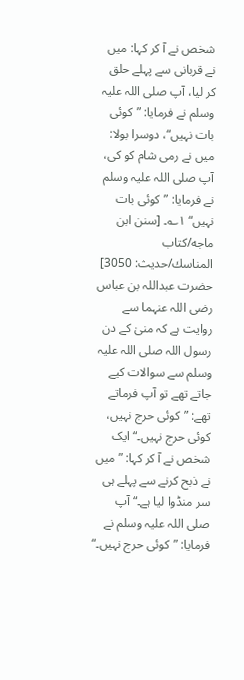شخص نے آ کر کہا: میں نے قربانی سے پہلے حلق کر لیا، آپ صلی اللہ علیہ وسلم نے فرمایا: ”کوئی بات نہیں“، دوسرا بولا: میں نے رمی شام کو کی، آپ صلی اللہ علیہ وسلم نے فرمایا: ”کوئی بات نہیں“ ۱؎۔ [سنن ابن ماجه/كتاب المناسك/حدیث: 3050]
حضرت عبداللہ بن عباس رضی اللہ عنہما سے روایت ہے کہ منیٰ کے دن رسول اللہ صلی اللہ علیہ وسلم سے سوالات کیے جاتے تھے تو آپ فرماتے تھے: ”کوئی حرج نہیں، کوئی حرج نہیں۔“ ایک شخص نے آ کر کہا: ”میں نے ذبح کرنے سے پہلے ہی سر منڈوا لیا ہے۔“ آپ صلی اللہ علیہ وسلم نے فرمایا: ”کوئی حرج نہیں۔“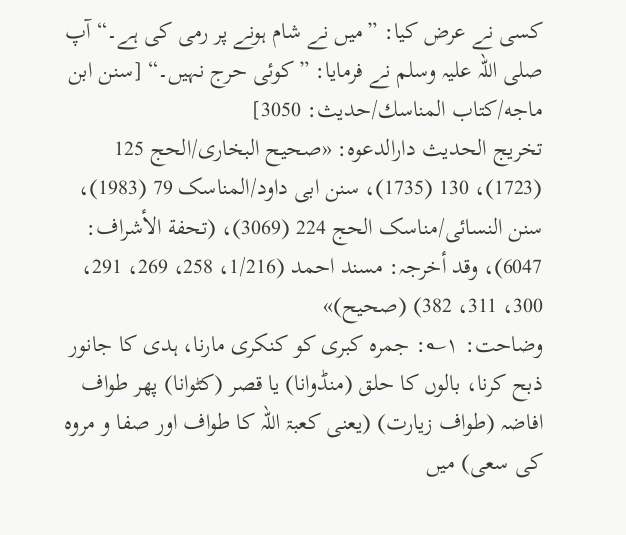کسی نے عرض کیا: ”میں نے شام ہونے پر رمی کی ہے۔“ آپ صلی اللہ علیہ وسلم نے فرمایا: ”کوئی حرج نہیں۔“ [سنن ابن ماجه/كتاب المناسك/حدیث: 3050]
تخریج الحدیث دارالدعوہ: «صحیح البخاری/الحج 125 (1723)، 130 (1735)، سنن ابی داود/المناسک 79 (1983)، سنن النسائی/مناسک الحج 224 (3069)، (تحفة الأشراف: 6047)، وقد أخرجہ: مسند احمد (1/216، 258، 269، 291، 300، 311، 382) (صحیح)»
وضاحت: ۱؎: جمرہ کبری کو کنکری مارنا، ہدی کا جانور ذبح کرنا، بالوں کا حلق (منڈوانا) یا قصر (کٹوانا) پھر طواف افاضہ (طواف زیارت) (یعنی کعبۃ اللہ کا طواف اور صفا و مروہ کی سعی) میں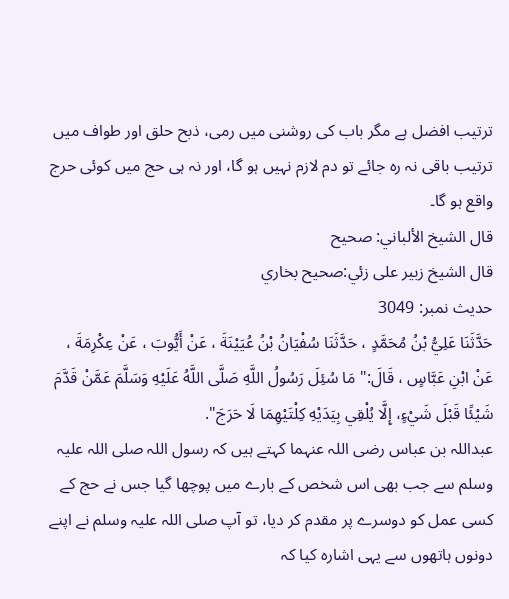ترتیب افضل ہے مگر باب کی روشنی میں رمی، ذبح حلق اور طواف میں ترتیب باقی نہ رہ جائے تو دم لازم نہیں ہو گا، اور نہ ہی حج میں کوئی حرج واقع ہو گا۔
قال الشيخ الألباني: صحيح
قال الشيخ زبير على زئي:صحيح بخاري
حدیث نمبر: 3049
حَدَّثَنَا عَلِيُّ بْنُ مُحَمَّدٍ ، حَدَّثَنَا سُفْيَانُ بْنُ عُيَيْنَةَ ، عَنْ أَيُّوبَ ، عَنْ عِكْرِمَةَ ، عَنْ ابْنِ عَبَّاسٍ ، قَالَ:" مَا سُئِلَ رَسُولُ اللَّهِ صَلَّى اللَّهُ عَلَيْهِ وَسَلَّمَ عَمَّنْ قَدَّمَ شَيْئًا قَبْلَ شَيْءٍ، إِلَّا يُلْقِي بِيَدَيْهِ كِلْتَيْهِمَا لَا حَرَجَ".
عبداللہ بن عباس رضی اللہ عنہما کہتے ہیں کہ رسول اللہ صلی اللہ علیہ وسلم سے جب بھی اس شخص کے بارے میں پوچھا گیا جس نے حج کے کسی عمل کو دوسرے پر مقدم کر دیا، تو آپ صلی اللہ علیہ وسلم نے اپنے دونوں ہاتھوں سے یہی اشارہ کیا کہ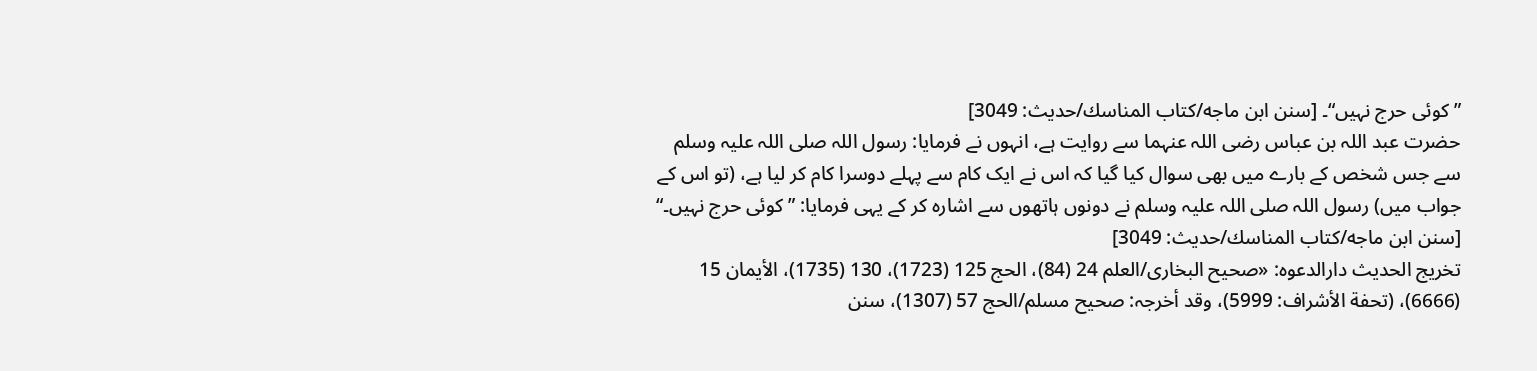”کوئی حرج نہیں“۔ [سنن ابن ماجه/كتاب المناسك/حدیث: 3049]
حضرت عبد اللہ بن عباس رضی اللہ عنہما سے روایت ہے، انہوں نے فرمایا: رسول اللہ صلی اللہ علیہ وسلم سے جس شخص کے بارے میں بھی سوال کیا گیا کہ اس نے ایک کام سے پہلے دوسرا کام کر لیا ہے، (تو اس کے جواب میں) رسول اللہ صلی اللہ علیہ وسلم نے دونوں ہاتھوں سے اشارہ کر کے یہی فرمایا: ”کوئی حرج نہیں۔“ [سنن ابن ماجه/كتاب المناسك/حدیث: 3049]
تخریج الحدیث دارالدعوہ: «صحیح البخاری/العلم 24 (84)، الحج 125 (1723)، 130 (1735)، الأیمان 15 (6666)، (تحفة الأشراف: 5999)، وقد أخرجہ: صحیح مسلم/الحج 57 (1307)، سنن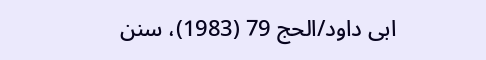ابی داود/الحج 79 (1983)، سنن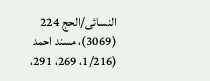النسائی/الحج 224 (3069)، مسند احمد (1/216، 269، 291،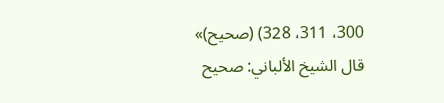300، 311، 328) (صحیح)»
قال الشيخ الألباني: صحيح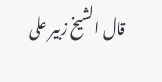قال الشيخ زبير على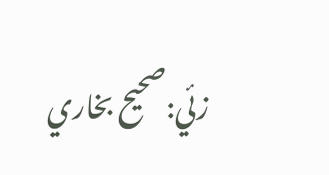زئي:صحيح بخاري